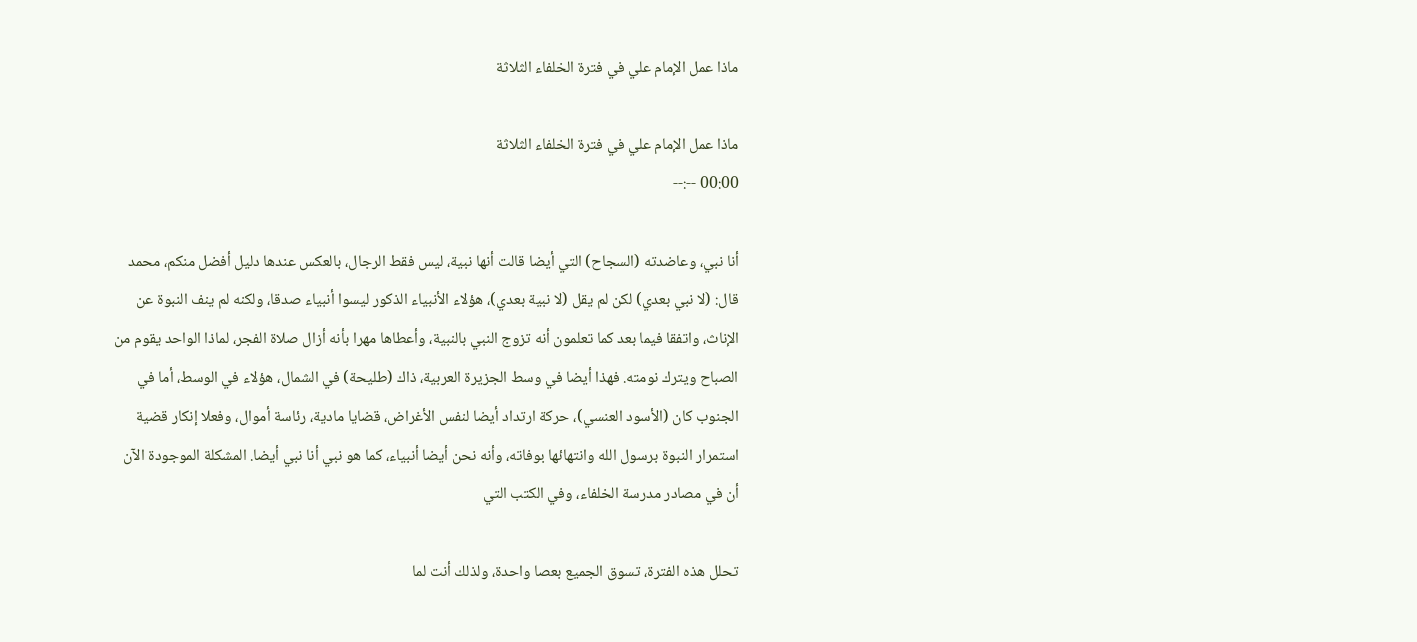ماذا عمل الإمام علي في فترة الخلفاء الثلاثة

ماذا عمل الإمام علي في فترة الخلفاء الثلاثة
00:00 --:--

أنا نبي، وعاضدته (السجاح) التي أيضا قالت أنها نبية، ليس فقط الرجال، بالعكس عندها دليل أفضل منكم، محمد قال: (لا نبي بعدي) لكن لم يقل (لا نبية بعدي)، هؤلاء الأنبياء الذكور ليسوا أنبياء صدقا، ولكنه لم ينف النبوة عن الإناث، واتفقا فيما بعد كما تعلمون أنه تزوج النبي بالنبية، وأعطاها مهرا بأنه أزال صلاة الفجر، لماذا الواحد يقوم من الصباح ويترك نومته. فهذا أيضا في وسط الجزيرة العربية، ذاك (طليحة) في الشمال، هؤلاء في الوسط، أما في الجنوب كان (الأسود العنسي)، حركة ارتداد أيضا لنفس الأغراض، قضايا مادية، رئاسة أموال، وفعلا إنكار قضية استمرار النبوة برسول الله وانتهائها بوفاته، وأنه نحن أيضا أنبياء، كما هو نبي أنا نبي أيضا. المشكلة الموجودة الآن أن في مصادر مدرسة الخلفاء، وفي الكتب التي

تحلل هذه الفترة، تسوق الجميع بعصا واحدة، ولذلك أنت لما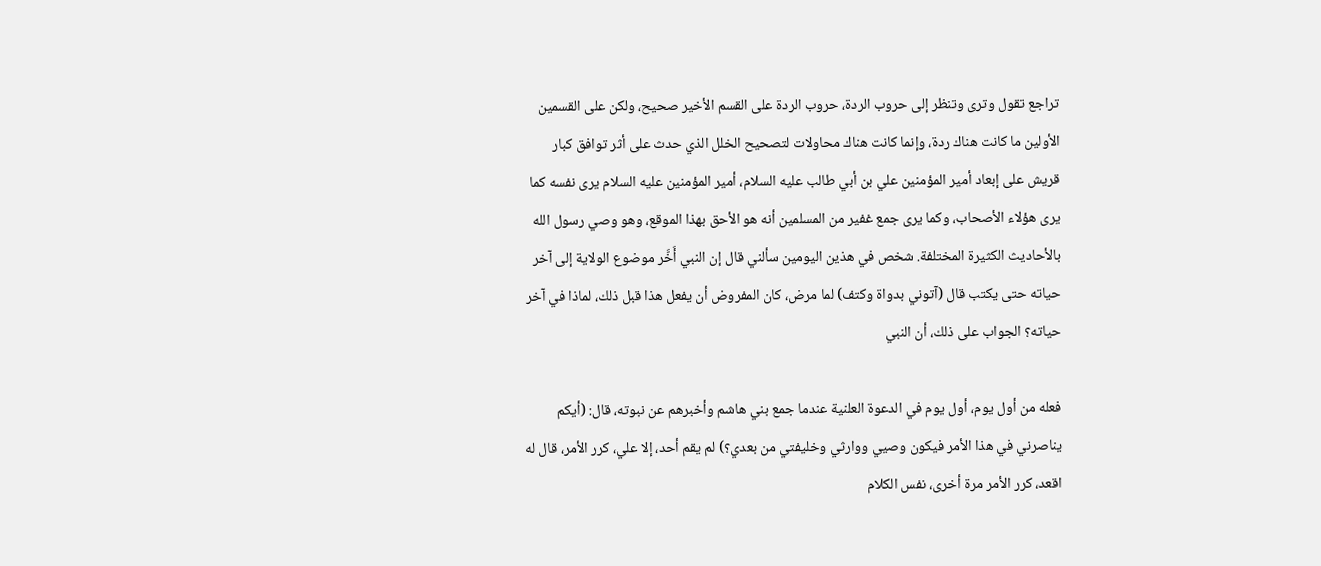تراجع تقول وترى وتنظر إلى حروب الردة، حروب الردة على القسم الأخير صحيح، ولكن على القسمين الأولين ما كانت هناك ردة، وإنما كانت هناك محاولات لتصحيح الخلل الذي حدث على أثر توافق كبار قريش على إبعاد أمير المؤمنين علي بن أبي طالب عليه السلام، أمير المؤمنين عليه السلام يرى نفسه كما يرى هؤلاء الأصحاب، وكما يرى جمع غفير من المسلمين أنه هو الأحق بهذا الموقع، وهو وصي رسول الله بالأحاديث الكثيرة المختلفة. شخص في هذين اليومين سألني قال إن النبي أَخَّر موضوع الولاية إلى آخر حياته حتى يكتب قال (آتوني بدواة وكتف) لما مرض، كان المفروض أن يفعل هذا قبل ذلك، لماذا في آخر حياته؟ الجواب على ذلك، أن النبي

فعله من أول يوم، أول يوم في الدعوة العلنية عندما جمع بني هاشم وأخبرهم عن نبوته، قال: (أيكم يناصرني في هذا الأمر فيكون وصيي ووارثي وخليفتي من بعدي؟) لم يقم أحد، إلا علي، كرر الأمر، قال له اقعد، كرر الأمر مرة أخرى، نفس الكلام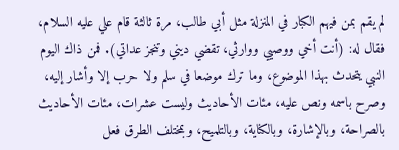لم يقم بمن فيهم الكبار في المنزلة مثل أبي طالب، مرة ثالثة قام علي عليه السلام، فقال له: (أنت أخي ووصيي ووارثي، تقضي ديني وتنجز عداتي). فمن ذاك اليوم النبي يتحدث بهذا الموضوع، وما ترك موضعا في سلم ولا حرب إلا وأشار إليه، وصرح باسمه ونص عليه، مئات الأحاديث وليست عشرات، مئات الأحاديث بالصراحة، وبالإشارة، وبالكناية، وبالتلميح، وبمختلف الطرق فعل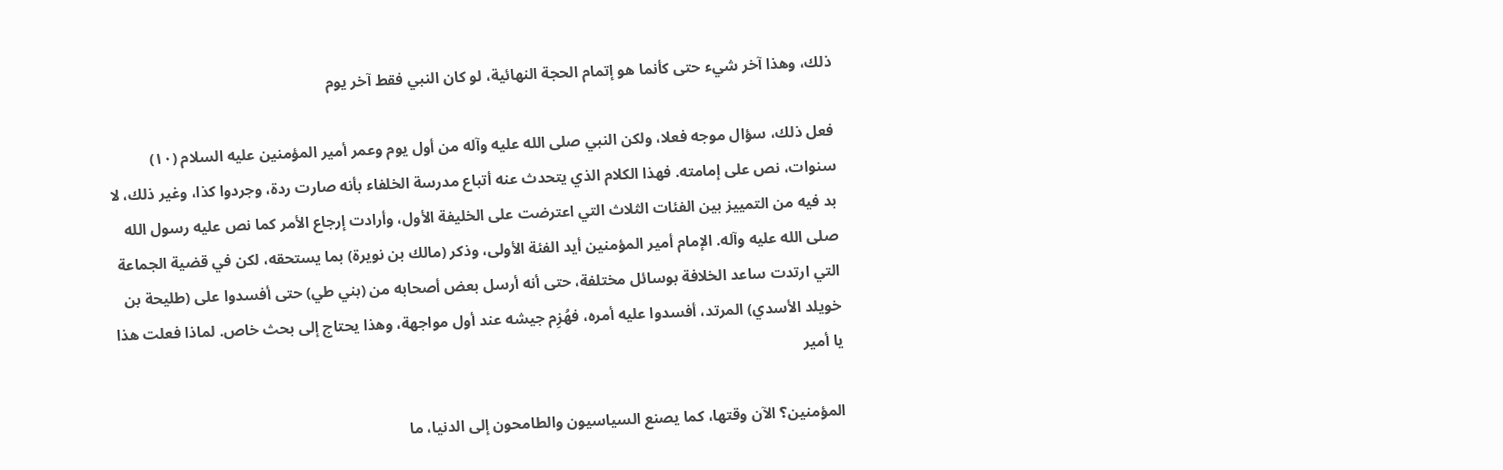ذلك، وهذا آخر شيء حتى كأنما هو إتمام الحجة النهائية، لو كان النبي فقط آخر يوم

فعل ذلك، سؤال موجه فعلا، ولكن النبي صلى الله عليه وآله من أول يوم وعمر أمير المؤمنين عليه السلام (١٠) سنوات، نص على إمامته. فهذا الكلام الذي يتحدث عنه أتباع مدرسة الخلفاء بأنه صارت ردة، وجردوا كذا، وغير ذلك، لا بد فيه من التمييز بين الفئات الثلاث التي اعترضت على الخليفة الأول، وأرادت إرجاع الأمر كما نص عليه رسول الله صلى الله عليه وآله. الإمام أمير المؤمنين أيد الفئة الأولى، وذكر (مالك بن نويرة) بما يستحقه، لكن في قضية الجماعة التي ارتدت ساعد الخلافة بوسائل مختلفة، حتى أنه أرسل بعض أصحابه من (بني طي) حتى أفسدوا على (طليحة بن خويلد الأسدي) المرتد، أفسدوا عليه أمره، فهُزِم جيشه عند أول مواجهة، وهذا يحتاج إلى بحث خاص. لماذا فعلت هذا يا أمير

المؤمنين؟ الآن وقتها، كما يصنع السياسيون والطامحون إلى الدنيا، ما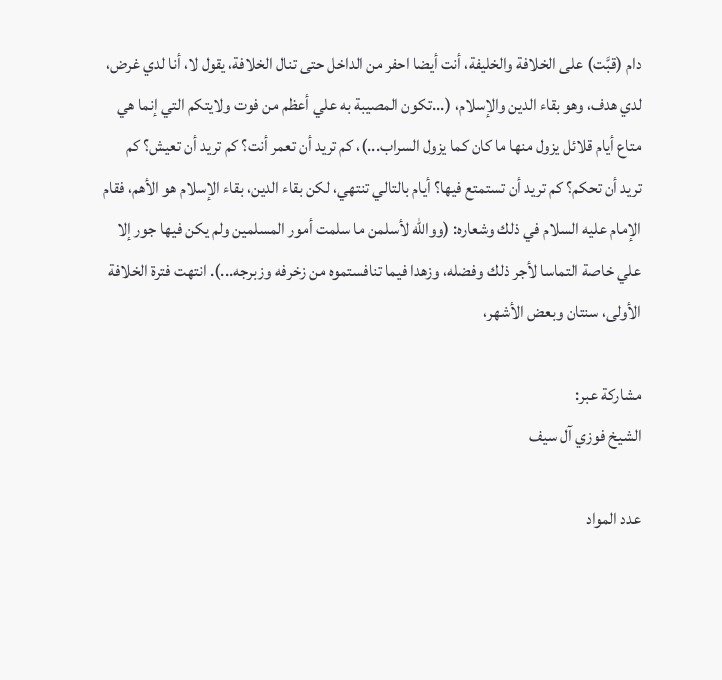دام (قبَّت) على الخلافة والخليفة، أنت أيضا احفر من الداخل حتى تنال الخلافة، يقول لا، أنا لدي غرض، لدي هدف، وهو بقاء الدين والإسلام، (...تكون المصيبة به علي أعظم من فوت ولايتكم التي إنما هي متاع أيام قلائل يزول منها ما كان كما يزول السراب...)، كم تريد أن تعمر أنت؟ كم تريد أن تعيش؟ كم تريد أن تحكم؟ كم تريد أن تستمتع فيها؟ أيام بالتالي تنتهي، لكن بقاء الدين، بقاء الإسلام هو الأهم، فقام الإمام عليه السلام في ذلك وشعاره: (ووالله لأسلمن ما سلمت أمور المسلمين ولم يكن فيها جور إلا علي خاصة التماسا لأجر ذلك وفضله، وزهدا فيما تنافستموه من زخرفه وزبرجه...). انتهت فترة الخلافة الأولى، سنتان وبعض الأشهر،

مشاركة عبر:
الشيخ فوزي آل سيف

عدد المواد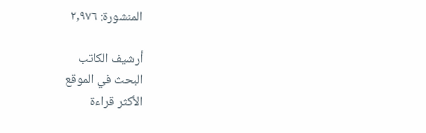المنشورة: ٢,٩٧٦

أرشيف الكاتب
البحث في الموقع
الأكثر قراءة